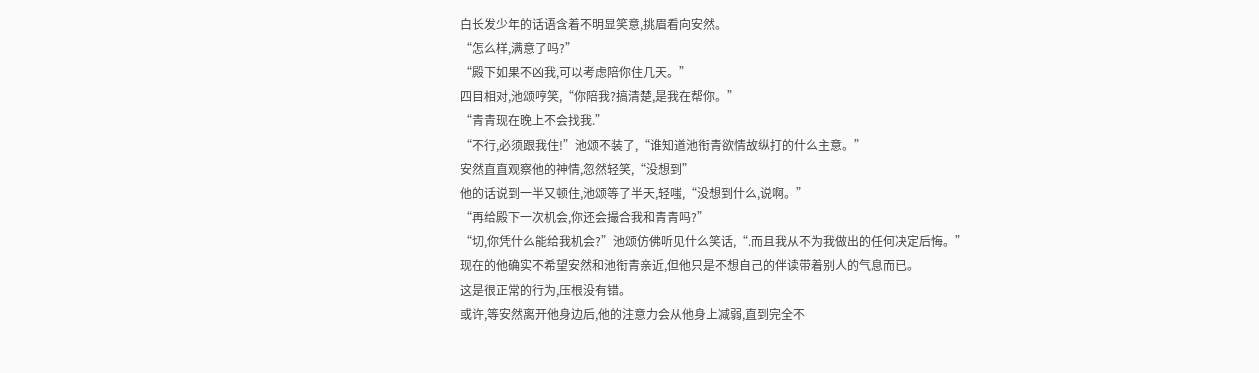白长发少年的话语含着不明显笑意,挑眉看向安然。
“怎么样,满意了吗?”
“殿下如果不凶我,可以考虑陪你住几天。”
四目相对,池颂哼笑,“你陪我?搞清楚,是我在帮你。”
“青青现在晚上不会找我.”
“不行,必须跟我住!”池颂不装了,“谁知道池衔青欲情故纵打的什么主意。”
安然直直观察他的神情,忽然轻笑,“没想到”
他的话说到一半又顿住,池颂等了半天,轻嗤,“没想到什么,说啊。”
“再给殿下一次机会,你还会撮合我和青青吗?”
“切,你凭什么能给我机会?”池颂仿佛听见什么笑话,“.而且我从不为我做出的任何决定后悔。”
现在的他确实不希望安然和池衔青亲近,但他只是不想自己的伴读带着别人的气息而已。
这是很正常的行为,压根没有错。
或许,等安然离开他身边后,他的注意力会从他身上减弱,直到完全不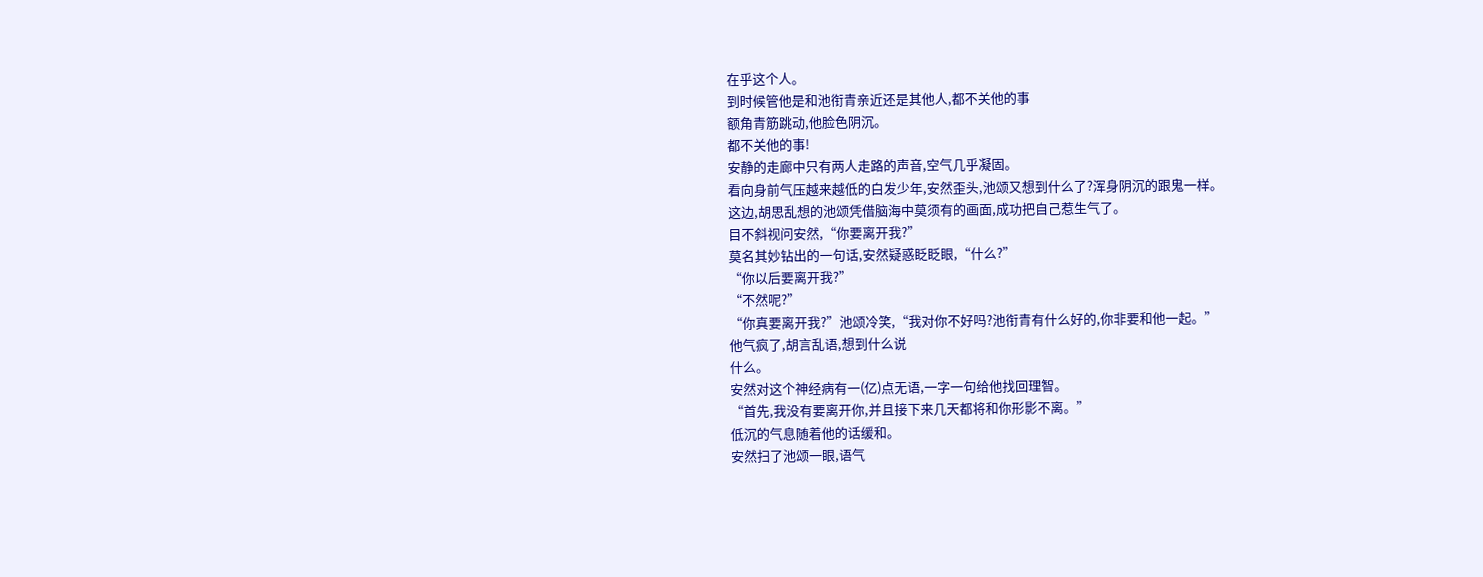在乎这个人。
到时候管他是和池衔青亲近还是其他人,都不关他的事
额角青筋跳动,他脸色阴沉。
都不关他的事!
安静的走廊中只有两人走路的声音,空气几乎凝固。
看向身前气压越来越低的白发少年,安然歪头,池颂又想到什么了?浑身阴沉的跟鬼一样。
这边,胡思乱想的池颂凭借脑海中莫须有的画面,成功把自己惹生气了。
目不斜视问安然,“你要离开我?”
莫名其妙钻出的一句话,安然疑惑眨眨眼,“什么?”
“你以后要离开我?”
“不然呢?”
“你真要离开我?”池颂冷笑,“我对你不好吗?池衔青有什么好的,你非要和他一起。”
他气疯了,胡言乱语,想到什么说
什么。
安然对这个神经病有一(亿)点无语,一字一句给他找回理智。
“首先,我没有要离开你,并且接下来几天都将和你形影不离。”
低沉的气息随着他的话缓和。
安然扫了池颂一眼,语气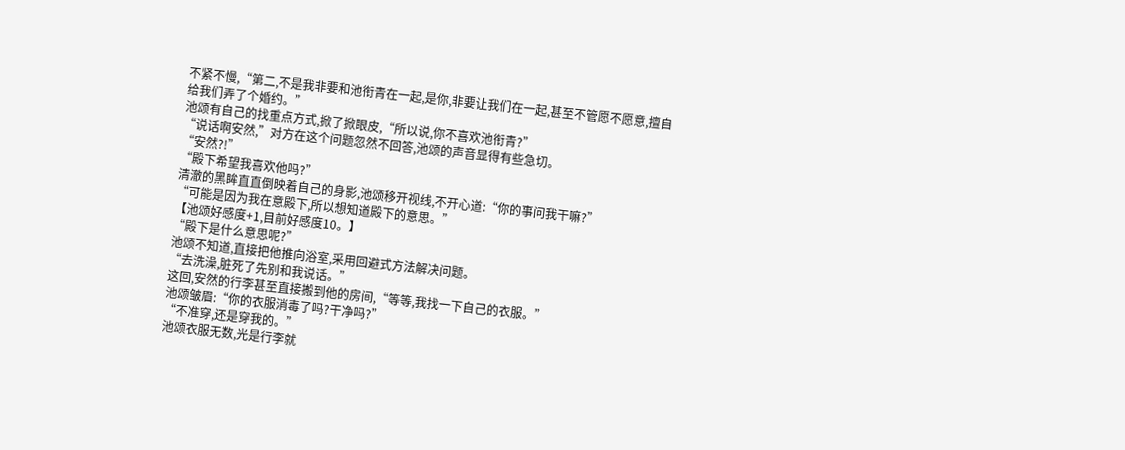不紧不慢,“第二,不是我非要和池衔青在一起,是你,非要让我们在一起,甚至不管愿不愿意,擅自给我们弄了个婚约。”
池颂有自己的找重点方式,掀了掀眼皮,“所以说,你不喜欢池衔青?”
“说话啊安然,”对方在这个问题忽然不回答,池颂的声音显得有些急切。
“安然?!”
“殿下希望我喜欢他吗?”
清澈的黑眸直直倒映着自己的身影,池颂移开视线,不开心道:“你的事问我干嘛?”
“可能是因为我在意殿下,所以想知道殿下的意思。”
【池颂好感度+1,目前好感度10。】
“殿下是什么意思呢?”
池颂不知道,直接把他推向浴室,采用回避式方法解决问题。
“去洗澡,脏死了先别和我说话。”
这回,安然的行李甚至直接搬到他的房间,“等等,我找一下自己的衣服。”
池颂皱眉:“你的衣服消毒了吗?干净吗?”
“不准穿,还是穿我的。”
池颂衣服无数,光是行李就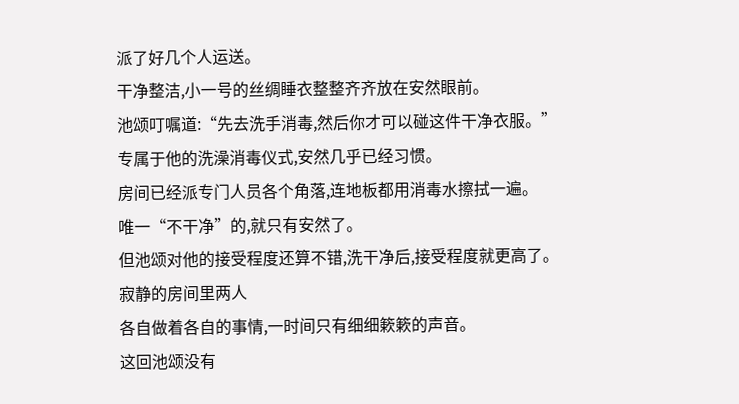派了好几个人运送。
干净整洁,小一号的丝绸睡衣整整齐齐放在安然眼前。
池颂叮嘱道:“先去洗手消毒,然后你才可以碰这件干净衣服。”
专属于他的洗澡消毒仪式,安然几乎已经习惯。
房间已经派专门人员各个角落,连地板都用消毒水擦拭一遍。
唯一“不干净”的,就只有安然了。
但池颂对他的接受程度还算不错,洗干净后,接受程度就更高了。
寂静的房间里两人
各自做着各自的事情,一时间只有细细簌簌的声音。
这回池颂没有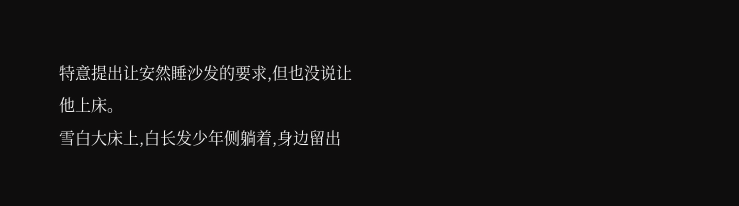特意提出让安然睡沙发的要求,但也没说让他上床。
雪白大床上,白长发少年侧躺着,身边留出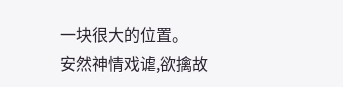一块很大的位置。
安然神情戏谑,欲擒故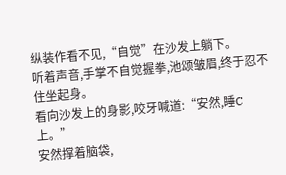纵装作看不见,“自觉”在沙发上躺下。
听着声音,手掌不自觉握拳,池颂皱眉,终于忍不住坐起身。
看向沙发上的身影,咬牙喊道:“安然,睡C上。”
安然撑着脑袋,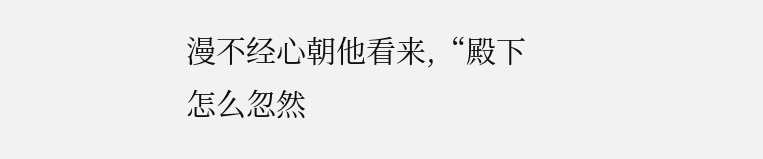漫不经心朝他看来,“殿下怎么忽然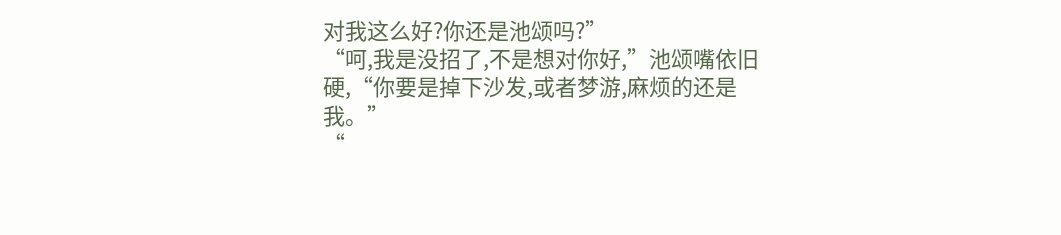对我这么好?你还是池颂吗?”
“呵,我是没招了,不是想对你好,”池颂嘴依旧硬,“你要是掉下沙发,或者梦游,麻烦的还是我。”
“